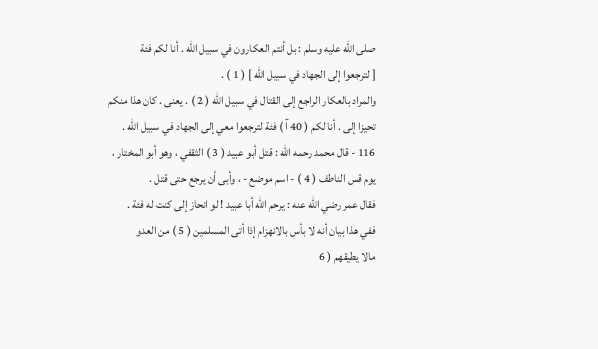صلى الله عليه وسلم : بل أنتم العكارون في سبيل الله . أنا لكم فئة
[ لترجعوا إلى الجهاد في سبيل الله ] ( 1 ) .
والمراد بالعكار الراجع إلى القتال في سبيل الله ( 2 ) . يعنى . كان هذا منكم
تحيزا إلى . أنا لكم ( 40 آ ) فئة لترجعوا معي إلى الجهاد في سبيل الله .
116 - قال محمد رحمه الله : قتل أبو عبيد ( 3 ) الثقفي ، وهو أبو المختار ،
يوم قس الناطف ( 4 ) - اسم موضع - ، وأبى أن يرجع حتى قتل .
فقال عمر رضي الله عنه : يرحم الله أبا عبيد ! لو انحاز إلى كنت له فئة .
ففي هذا بيان أنه لا بأس بالانهزام إذا أتى المسلمين ( 5 ) من العدو
مالا يطيقهم ( 6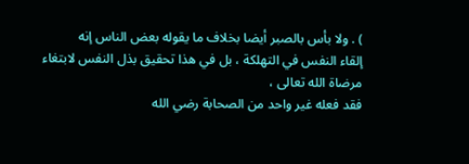) . ولا بأس بالصبر أيضا بخلاف ما يقوله بعض الناس إنه
إلقاء النفس في التهلكة ، بل في هذا تحقيق بذل النفس لابتغاء مرضاة الله تعالى ،
فقد فعله غير واحد من الصحابة رضي الله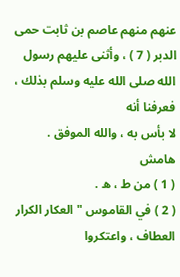عنهم منهم عاصم بن ثابت حمى
الدبر ( 7 ) ، وأثنى عليهم رسول الله صلى الله عليه وسلم بذلك ، فعرفنا أنه
لا بأس به ، والله الموفق .
هامش
( 1 ) من ط ، ه .
( 2 ) في القاموس " العكار الكرار العطاف ، واعتكروا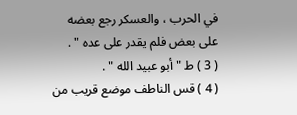في الحرب ، والعسكر رجع بعضه
على بعض فلم يقدر على عده " .
( 3 ) ط " أبو عبيد الله " .
( 4 ) قس الناطف موضع قريب من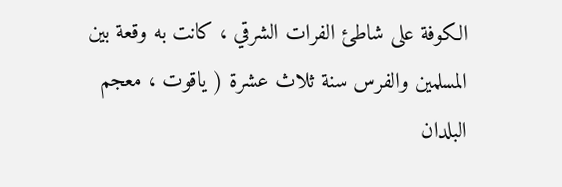الكوفة على شاطئ الفرات الشرقي ، كانت به وقعة بين
المسلمين والفرس سنة ثلاث عشرة ( ياقوت ، معجم البلدان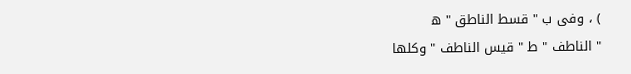) ، وفى ب " قسط الناطق " ه
" الناطف " ط " قيس الناطف " وكلها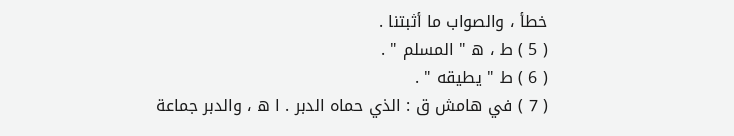خطأ ، والصواب ما أثبتنا .
( 5 ) ط ، ه " المسلم " .
( 6 ) ط " يطيقه " .
( 7 ) في هامش ق : الذي حماه الدبر . ا ه ، والدبر جماعة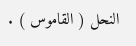النحل ( القاموس ) .